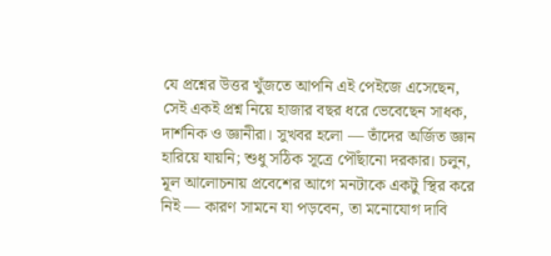যে প্রশ্নের উত্তর খুঁজতে আপনি এই পেইজে এসেছেন, সেই একই প্রশ্ন নিয়ে হাজার বছর ধরে ভেবেছেন সাধক, দার্শনিক ও জ্ঞানীরা। সুখবর হলো — তাঁদের অর্জিত জ্ঞান হারিয়ে যায়নি; শুধু সঠিক সূত্রে পৌঁছানো দরকার। চলুন, মূল আলোচনায় প্রবেশের আগে মনটাকে একটু স্থির করে নিই — কারণ সামনে যা পড়বেন, তা মনোযোগ দাবি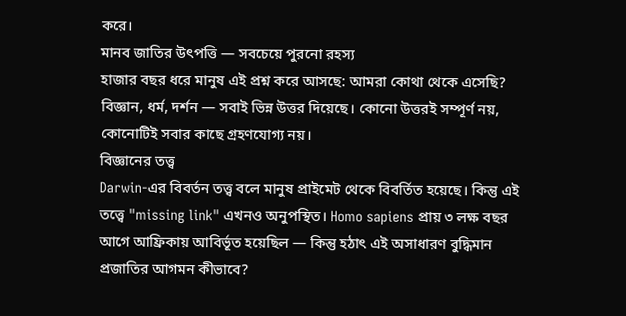করে।
মানব জাতির উৎপত্তি — সবচেয়ে পুরনো রহস্য
হাজার বছর ধরে মানুষ এই প্রশ্ন করে আসছে: আমরা কোথা থেকে এসেছি? বিজ্ঞান, ধর্ম, দর্শন — সবাই ভিন্ন উত্তর দিয়েছে। কোনো উত্তরই সম্পূর্ণ নয়, কোনোটিই সবার কাছে গ্রহণযোগ্য নয়।
বিজ্ঞানের তত্ত্ব
Darwin-এর বিবর্তন তত্ত্ব বলে মানুষ প্রাইমেট থেকে বিবর্তিত হয়েছে। কিন্তু এই তত্ত্বে "missing link" এখনও অনুপস্থিত। Homo sapiens প্রায় ৩ লক্ষ বছর আগে আফ্রিকায় আবির্ভূত হয়েছিল — কিন্তু হঠাৎ এই অসাধারণ বুদ্ধিমান প্রজাতির আগমন কীভাবে?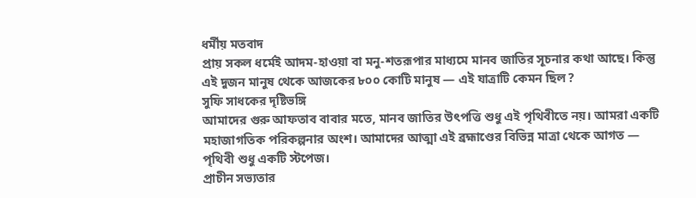ধর্মীয় মতবাদ
প্রায় সকল ধর্মেই আদম-হাওয়া বা মনু-শতরূপার মাধ্যমে মানব জাতির সূচনার কথা আছে। কিন্তু এই দুজন মানুষ থেকে আজকের ৮০০ কোটি মানুষ — এই যাত্রাটি কেমন ছিল?
সুফি সাধকের দৃষ্টিভঙ্গি
আমাদের গুরু আফতাব বাবার মতে, মানব জাতির উৎপত্তি শুধু এই পৃথিবীতে নয়। আমরা একটি মহাজাগতিক পরিকল্পনার অংশ। আমাদের আত্মা এই ব্রহ্মাণ্ডের বিভিন্ন মাত্রা থেকে আগত — পৃথিবী শুধু একটি স্টপেজ।
প্রাচীন সভ্যতার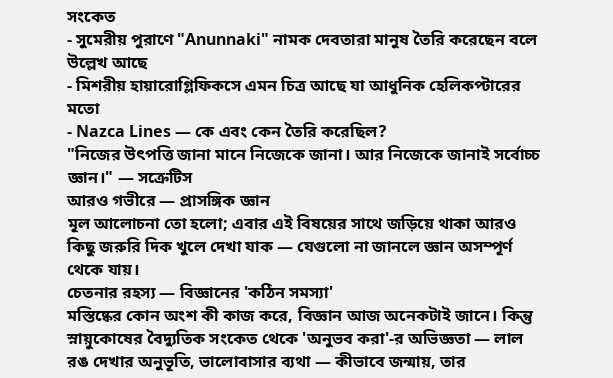সংকেত
- সুমেরীয় পুরাণে "Anunnaki" নামক দেবতারা মানুষ তৈরি করেছেন বলে উল্লেখ আছে
- মিশরীয় হায়ারোগ্লিফিকসে এমন চিত্র আছে যা আধুনিক হেলিকপ্টারের মতো
- Nazca Lines — কে এবং কেন তৈরি করেছিল?
"নিজের উৎপত্তি জানা মানে নিজেকে জানা। আর নিজেকে জানাই সর্বোচ্চ জ্ঞান।" — সক্রেটিস
আরও গভীরে — প্রাসঙ্গিক জ্ঞান
মূল আলোচনা তো হলো; এবার এই বিষয়ের সাথে জড়িয়ে থাকা আরও কিছু জরুরি দিক খুলে দেখা যাক — যেগুলো না জানলে জ্ঞান অসম্পূর্ণ থেকে যায়।
চেতনার রহস্য — বিজ্ঞানের 'কঠিন সমস্যা'
মস্তিষ্কের কোন অংশ কী কাজ করে, বিজ্ঞান আজ অনেকটাই জানে। কিন্তু স্নায়ুকোষের বৈদ্যুতিক সংকেত থেকে 'অনুভব করা'-র অভিজ্ঞতা — লাল রঙ দেখার অনুভূতি, ভালোবাসার ব্যথা — কীভাবে জন্মায়, তার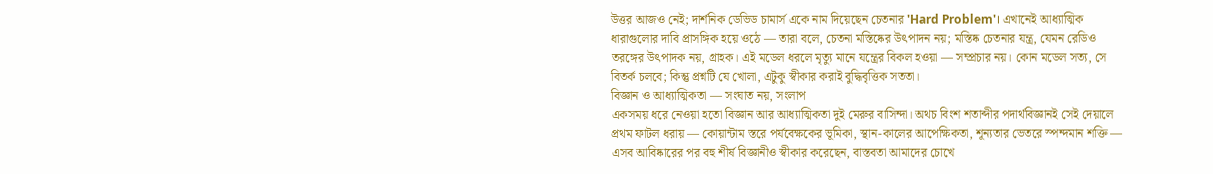উত্তর আজও নেই; দার্শনিক ডেভিড চামার্স একে নাম দিয়েছেন চেতনার 'Hard Problem'। এখানেই আধ্যাত্মিক ধারাগুলোর দাবি প্রাসঙ্গিক হয়ে ওঠে — তারা বলে, চেতনা মস্তিষ্কের উৎপাদন নয়; মস্তিষ্ক চেতনার যন্ত্র, যেমন রেডিও তরঙ্গের উৎপাদক নয়, গ্রাহক। এই মডেল ধরলে মৃত্যু মানে যন্ত্রের বিকল হওয়া — সম্প্রচার নয়। কোন মডেল সত্য, সে বিতর্ক চলবে; কিন্তু প্রশ্নটি যে খোলা, এটুকু স্বীকার করাই বুদ্ধিবৃত্তিক সততা।
বিজ্ঞান ও আধ্যাত্মিকতা — সংঘাত নয়, সংলাপ
একসময় ধরে নেওয়া হতো বিজ্ঞান আর আধ্যাত্মিকতা দুই মেরুর বাসিন্দা। অথচ বিংশ শতাব্দীর পদার্থবিজ্ঞানই সেই দেয়ালে প্রথম ফাটল ধরায় — কোয়ান্টাম স্তরে পর্যবেক্ষকের ভূমিকা, স্থান-কালের আপেক্ষিকতা, শূন্যতার ভেতরে স্পন্দমান শক্তি — এসব আবিষ্কারের পর বহু শীর্ষ বিজ্ঞানীও স্বীকার করেছেন, বাস্তবতা আমাদের চোখে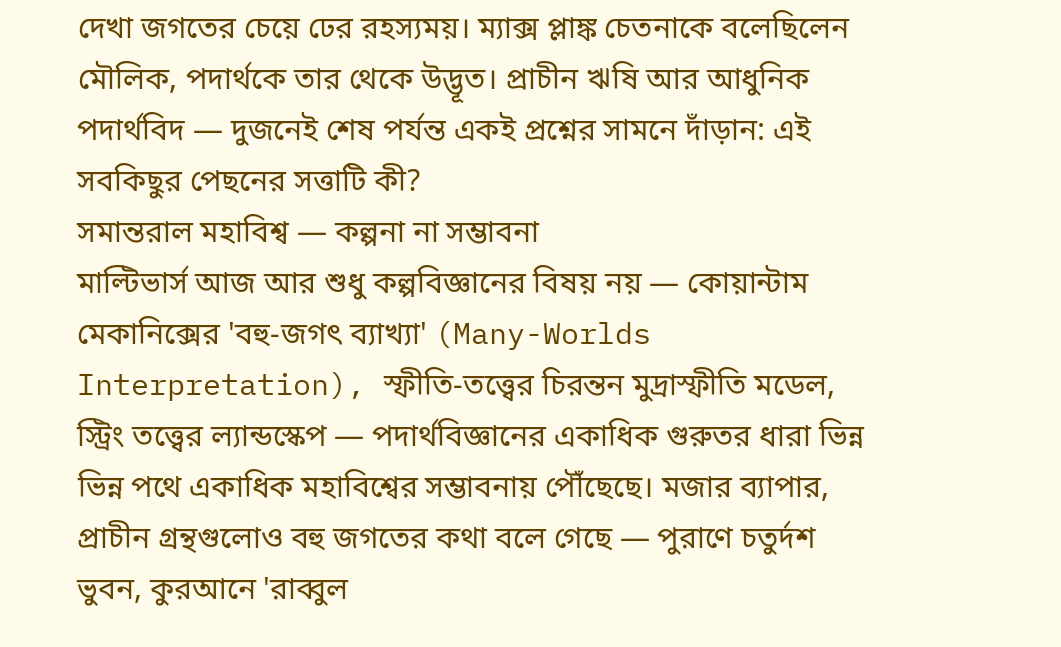দেখা জগতের চেয়ে ঢের রহস্যময়। ম্যাক্স প্লাঙ্ক চেতনাকে বলেছিলেন মৌলিক, পদার্থকে তার থেকে উদ্ভূত। প্রাচীন ঋষি আর আধুনিক পদার্থবিদ — দুজনেই শেষ পর্যন্ত একই প্রশ্নের সামনে দাঁড়ান: এই সবকিছুর পেছনের সত্তাটি কী?
সমান্তরাল মহাবিশ্ব — কল্পনা না সম্ভাবনা
মাল্টিভার্স আজ আর শুধু কল্পবিজ্ঞানের বিষয় নয় — কোয়ান্টাম মেকানিক্সের 'বহু-জগৎ ব্যাখ্যা' (Many-Worlds Interpretation), স্ফীতি-তত্ত্বের চিরন্তন মুদ্রাস্ফীতি মডেল, স্ট্রিং তত্ত্বের ল্যান্ডস্কেপ — পদার্থবিজ্ঞানের একাধিক গুরুতর ধারা ভিন্ন ভিন্ন পথে একাধিক মহাবিশ্বের সম্ভাবনায় পৌঁছেছে। মজার ব্যাপার, প্রাচীন গ্রন্থগুলোও বহু জগতের কথা বলে গেছে — পুরাণে চতুর্দশ ভুবন, কুরআনে 'রাব্বুল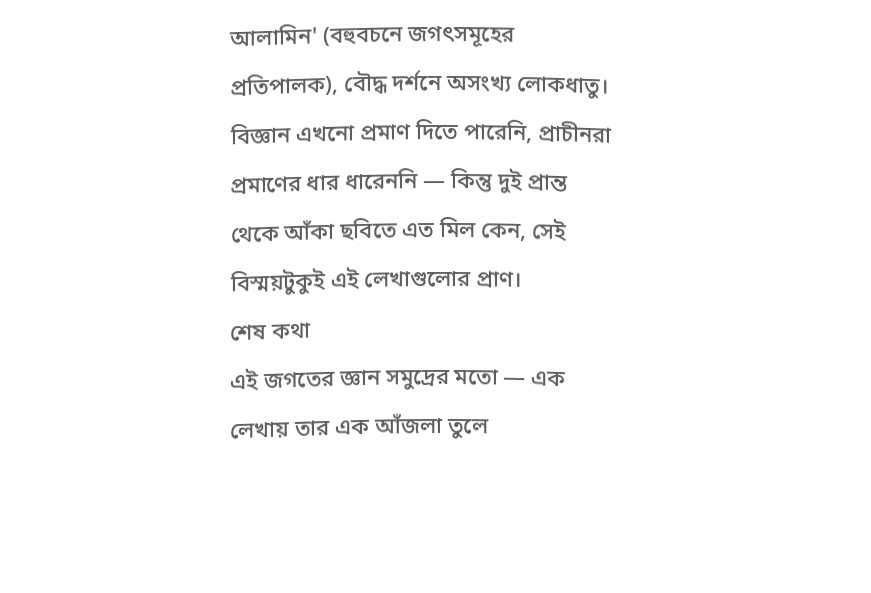আলামিন' (বহুবচনে জগৎসমূহের প্রতিপালক), বৌদ্ধ দর্শনে অসংখ্য লোকধাতু। বিজ্ঞান এখনো প্রমাণ দিতে পারেনি, প্রাচীনরা প্রমাণের ধার ধারেননি — কিন্তু দুই প্রান্ত থেকে আঁকা ছবিতে এত মিল কেন, সেই বিস্ময়টুকুই এই লেখাগুলোর প্রাণ।
শেষ কথা
এই জগতের জ্ঞান সমুদ্রের মতো — এক লেখায় তার এক আঁজলা তুলে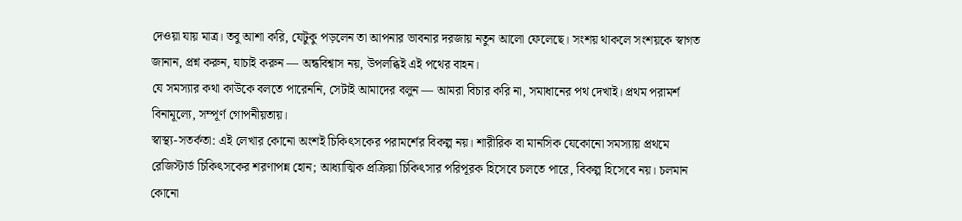দেওয়া যায় মাত্র। তবু আশা করি, যেটুকু পড়লেন তা আপনার ভাবনার দরজায় নতুন আলো ফেলেছে। সংশয় থাকলে সংশয়কে স্বাগত জানান, প্রশ্ন করুন, যাচাই করুন — অন্ধবিশ্বাস নয়, উপলব্ধিই এই পথের বাহন।
যে সমস্যার কথা কাউকে বলতে পারেননি, সেটাই আমাদের বলুন — আমরা বিচার করি না, সমাধানের পথ দেখাই। প্রথম পরামর্শ বিনামূল্যে, সম্পূর্ণ গোপনীয়তায়।
স্বাস্থ্য-সতর্কতা: এই লেখার কোনো অংশই চিকিৎসকের পরামর্শের বিকল্প নয়। শারীরিক বা মানসিক যেকোনো সমস্যায় প্রথমে রেজিস্টার্ড চিকিৎসকের শরণাপন্ন হোন; আধ্যাত্মিক প্রক্রিয়া চিকিৎসার পরিপূরক হিসেবে চলতে পারে, বিকল্প হিসেবে নয়। চলমান কোনো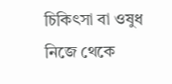চিকিৎসা বা ওষুধ নিজে থেকে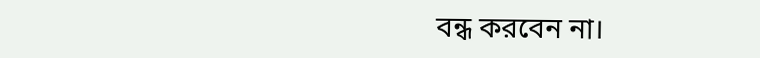বন্ধ করবেন না।